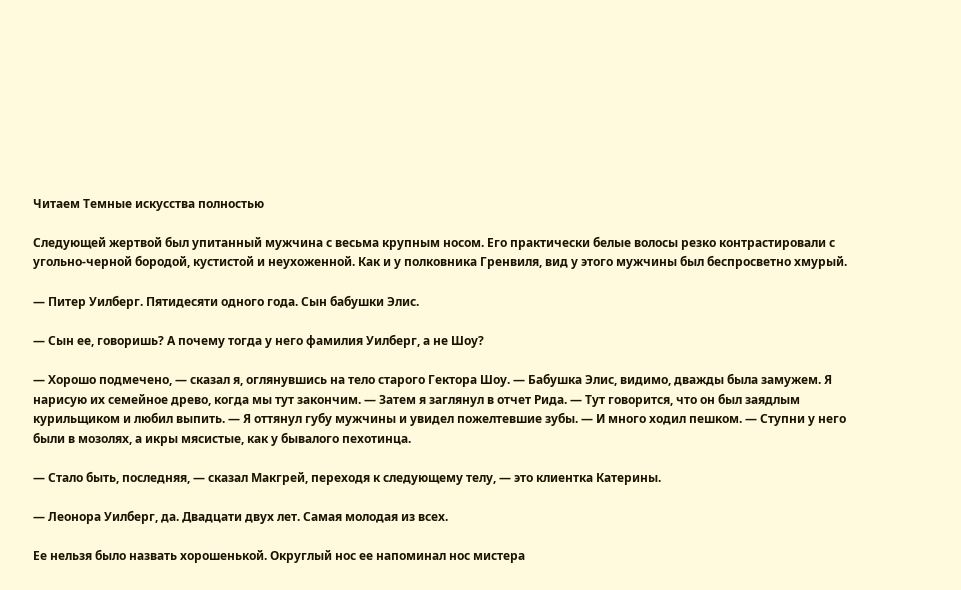Читаем Темные искусства полностью

Следующей жертвой был упитанный мужчина с весьма крупным носом. Его практически белые волосы резко контрастировали с угольно-черной бородой, кустистой и неухоженной. Как и у полковника Гренвиля, вид у этого мужчины был беспросветно хмурый.

— Питер Уилберг. Пятидесяти одного года. Сын бабушки Элис.

— Сын ее, говоришь? А почему тогда у него фамилия Уилберг, а не Шоу?

— Хорошо подмечено, — сказал я, оглянувшись на тело старого Гектора Шоу. — Бабушка Элис, видимо, дважды была замужем. Я нарисую их семейное древо, когда мы тут закончим. — Затем я заглянул в отчет Рида. — Тут говорится, что он был заядлым курильщиком и любил выпить. — Я оттянул губу мужчины и увидел пожелтевшие зубы. — И много ходил пешком. — Ступни у него были в мозолях, а икры мясистые, как у бывалого пехотинца.

— Стало быть, последняя, — сказал Макгрей, переходя к следующему телу, — это клиентка Катерины.

— Леонора Уилберг, да. Двадцати двух лет. Самая молодая из всех.

Ее нельзя было назвать хорошенькой. Округлый нос ее напоминал нос мистера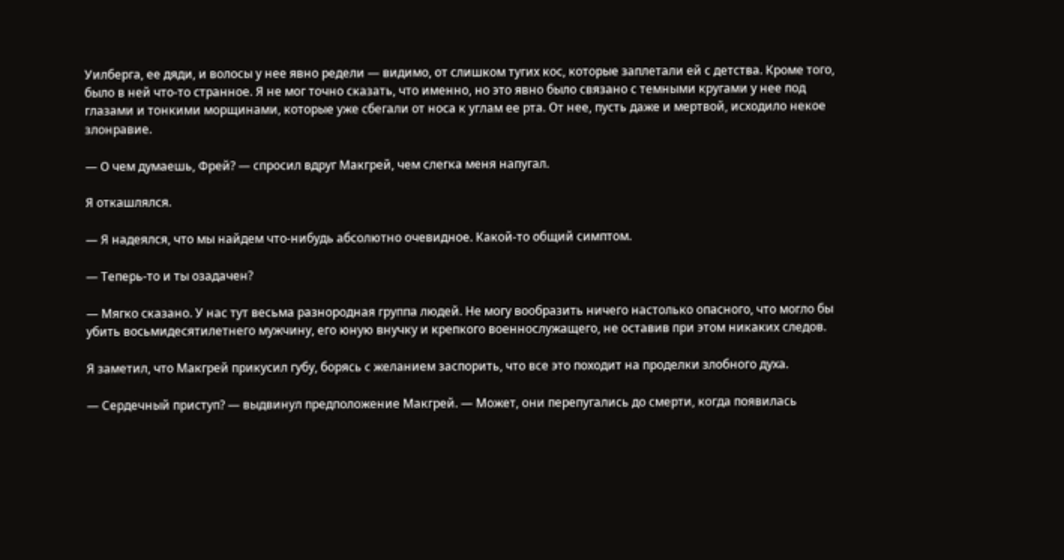Уилберга, ее дяди, и волосы у нее явно редели — видимо, от слишком тугих кос, которые заплетали ей с детства. Кроме того, было в ней что-то странное. Я не мог точно сказать, что именно, но это явно было связано с темными кругами у нее под глазами и тонкими морщинами, которые уже сбегали от носа к углам ее рта. От нее, пусть даже и мертвой, исходило некое злонравие.

— О чем думаешь, Фрей? — спросил вдруг Макгрей, чем слегка меня напугал.

Я откашлялся.

— Я надеялся, что мы найдем что-нибудь абсолютно очевидное. Какой-то общий симптом.

— Теперь-то и ты озадачен?

— Мягко сказано. У нас тут весьма разнородная группа людей. Не могу вообразить ничего настолько опасного, что могло бы убить восьмидесятилетнего мужчину, его юную внучку и крепкого военнослужащего, не оставив при этом никаких следов.

Я заметил, что Макгрей прикусил губу, борясь с желанием заспорить, что все это походит на проделки злобного духа.

— Сердечный приступ? — выдвинул предположение Макгрей. — Может, они перепугались до смерти, когда появилась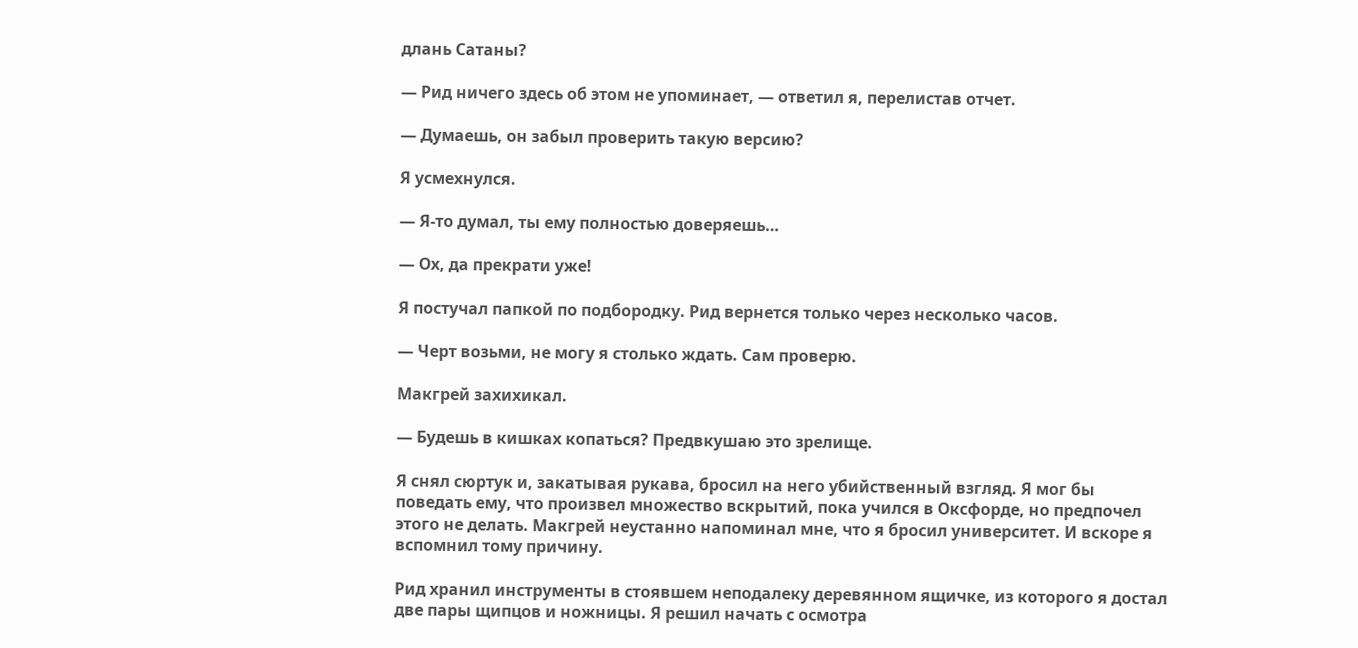длань Сатаны?

— Рид ничего здесь об этом не упоминает, — ответил я, перелистав отчет.

— Думаешь, он забыл проверить такую версию?

Я усмехнулся.

— Я-то думал, ты ему полностью доверяешь…

— Ох, да прекрати уже!

Я постучал папкой по подбородку. Рид вернется только через несколько часов.

— Черт возьми, не могу я столько ждать. Сам проверю.

Макгрей захихикал.

— Будешь в кишках копаться? Предвкушаю это зрелище.

Я снял сюртук и, закатывая рукава, бросил на него убийственный взгляд. Я мог бы поведать ему, что произвел множество вскрытий, пока учился в Оксфорде, но предпочел этого не делать. Макгрей неустанно напоминал мне, что я бросил университет. И вскоре я вспомнил тому причину.

Рид хранил инструменты в стоявшем неподалеку деревянном ящичке, из которого я достал две пары щипцов и ножницы. Я решил начать с осмотра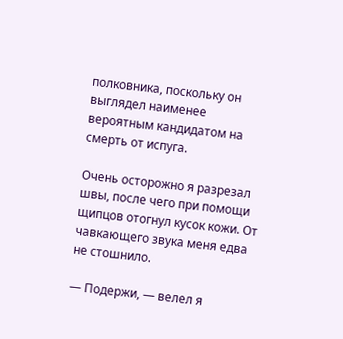полковника, поскольку он выглядел наименее вероятным кандидатом на смерть от испуга.

Очень осторожно я разрезал швы, после чего при помощи щипцов отогнул кусок кожи. От чавкающего звука меня едва не стошнило.

— Подержи, — велел я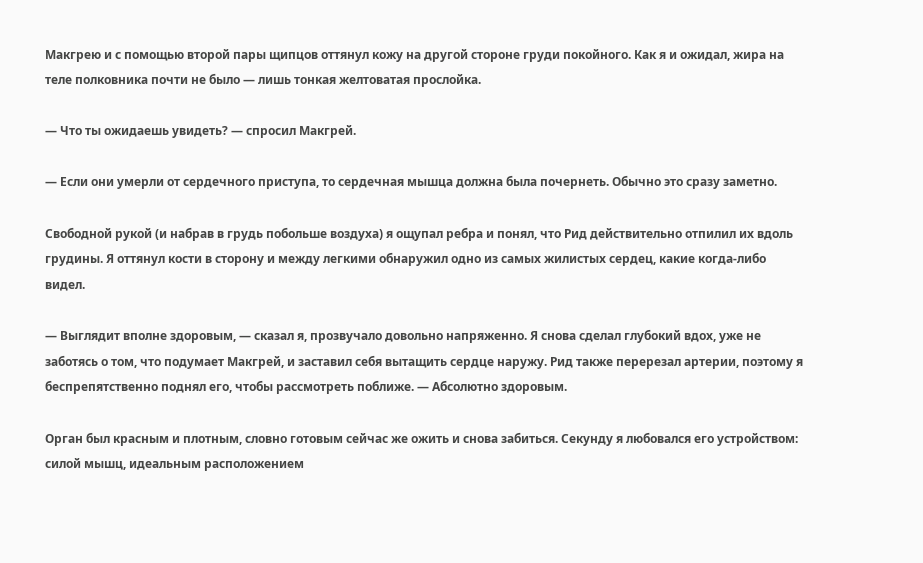Макгрею и с помощью второй пары щипцов оттянул кожу на другой стороне груди покойного. Как я и ожидал, жира на теле полковника почти не было — лишь тонкая желтоватая прослойка.

— Что ты ожидаешь увидеть? — спросил Макгрей.

— Если они умерли от сердечного приступа, то сердечная мышца должна была почернеть. Обычно это сразу заметно.

Свободной рукой (и набрав в грудь побольше воздуха) я ощупал ребра и понял, что Рид действительно отпилил их вдоль грудины. Я оттянул кости в сторону и между легкими обнаружил одно из самых жилистых сердец, какие когда-либо видел.

— Выглядит вполне здоровым, — сказал я, прозвучало довольно напряженно. Я снова сделал глубокий вдох, уже не заботясь о том, что подумает Макгрей, и заставил себя вытащить сердце наружу. Рид также перерезал артерии, поэтому я беспрепятственно поднял его, чтобы рассмотреть поближе. — Абсолютно здоровым.

Орган был красным и плотным, словно готовым сейчас же ожить и снова забиться. Секунду я любовался его устройством: силой мышц, идеальным расположением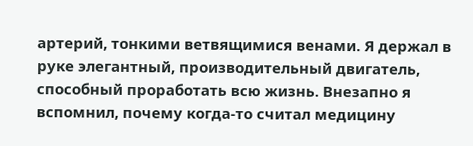артерий, тонкими ветвящимися венами. Я держал в руке элегантный, производительный двигатель, способный проработать всю жизнь. Внезапно я вспомнил, почему когда-то считал медицину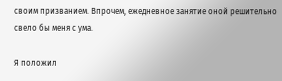своим призванием. Впрочем, ежедневное занятие оной решительно свело бы меня с ума.

Я положил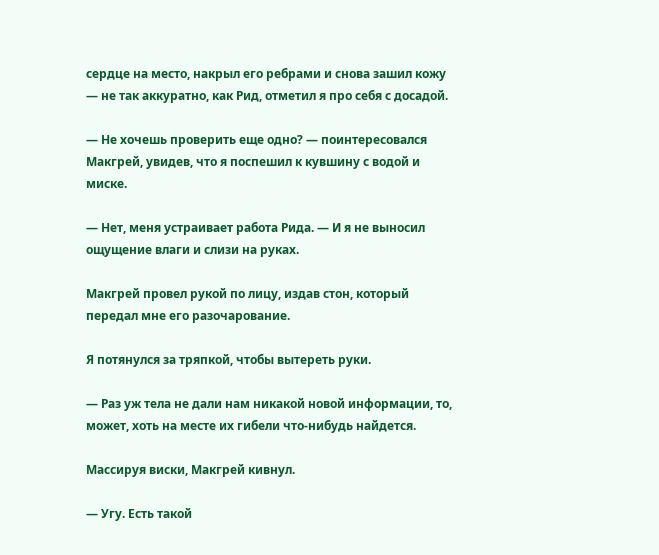сердце на место, накрыл его ребрами и снова зашил кожу — не так аккуратно, как Рид, отметил я про себя с досадой.

— Не хочешь проверить еще одно? — поинтересовался Макгрей, увидев, что я поспешил к кувшину с водой и миске.

— Нет, меня устраивает работа Рида. — И я не выносил ощущение влаги и слизи на руках.

Макгрей провел рукой по лицу, издав стон, который передал мне его разочарование.

Я потянулся за тряпкой, чтобы вытереть руки.

— Раз уж тела не дали нам никакой новой информации, то, может, хоть на месте их гибели что-нибудь найдется.

Массируя виски, Макгрей кивнул.

— Угу. Есть такой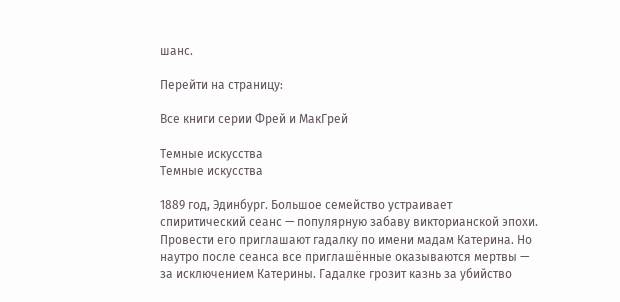шанс.

Перейти на страницу:

Все книги серии Фрей и МакГрей

Темные искусства
Темные искусства

1889 год, Эдинбург. Большое семейство устраивает спиритический сеанс — популярную забаву викторианской эпохи. Провести его приглашают гадалку по имени мадам Катерина. Но наутро после сеанса все приглашённые оказываются мертвы — за исключением Катерины. Гадалке грозит казнь за убийство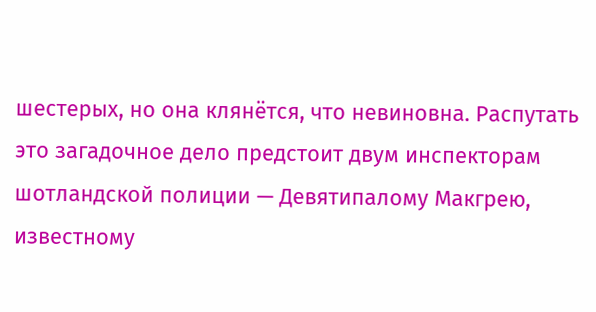шестерых, но она клянётся, что невиновна. Распутать это загадочное дело предстоит двум инспекторам шотландской полиции — Девятипалому Макгрею, известному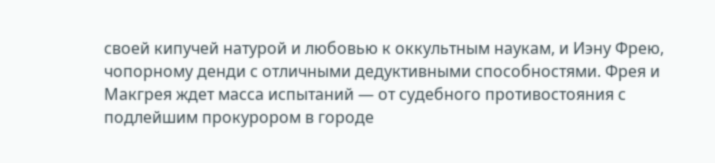своей кипучей натурой и любовью к оккультным наукам, и Иэну Фрею, чопорному денди с отличными дедуктивными способностями. Фрея и Макгрея ждет масса испытаний — от судебного противостояния с подлейшим прокурором в городе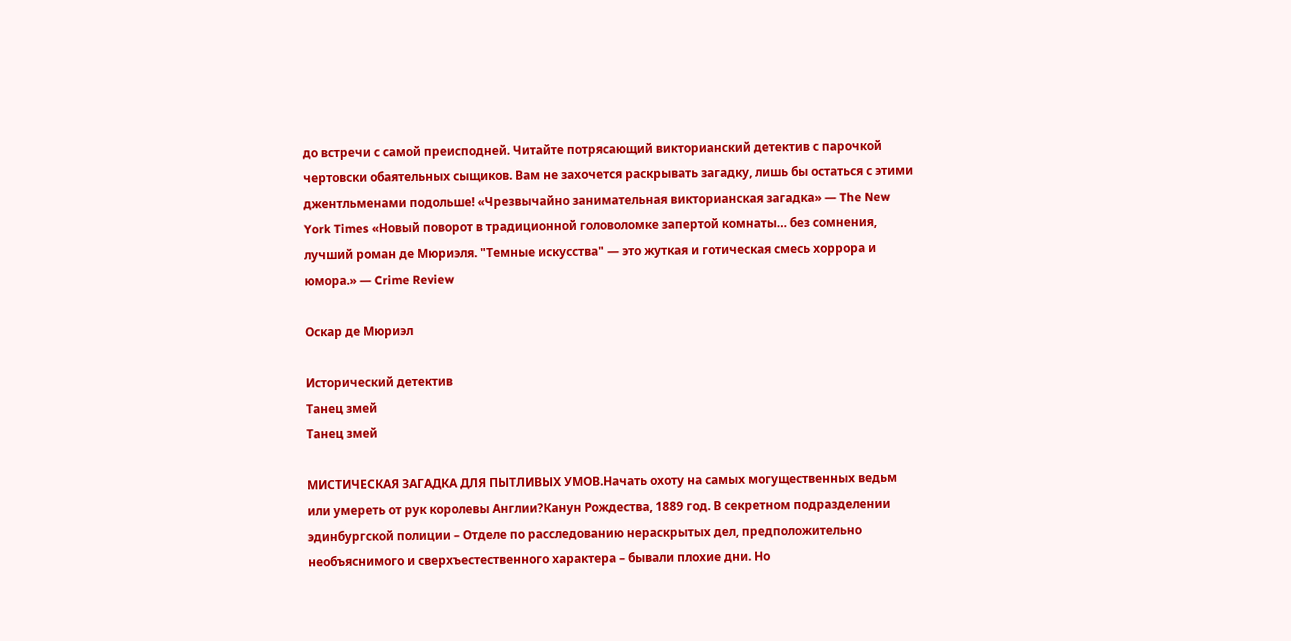до встречи с самой преисподней. Читайте потрясающий викторианский детектив с парочкой чертовски обаятельных сыщиков. Вам не захочется раскрывать загадку, лишь бы остаться с этими джентльменами подольше! «Чрезвычайно занимательная викторианская загадка» — The New York Times «Новый поворот в традиционной головоломке запертой комнаты… без сомнения, лучший роман де Мюриэля. "Темные искусства" — это жуткая и готическая смесь хоррора и юмора.» — Crime Review

Оскар де Мюриэл

Исторический детектив
Танец змей
Танец змей

МИСТИЧЕСКАЯ ЗАГАДКА ДЛЯ ПЫТЛИВЫХ УМОВ.Начать охоту на самых могущественных ведьм или умереть от рук королевы Англии?Канун Рождества, 1889 год. В секретном подразделении эдинбургской полиции – Отделе по расследованию нераскрытых дел, предположительно необъяснимого и сверхъестественного характера – бывали плохие дни. Но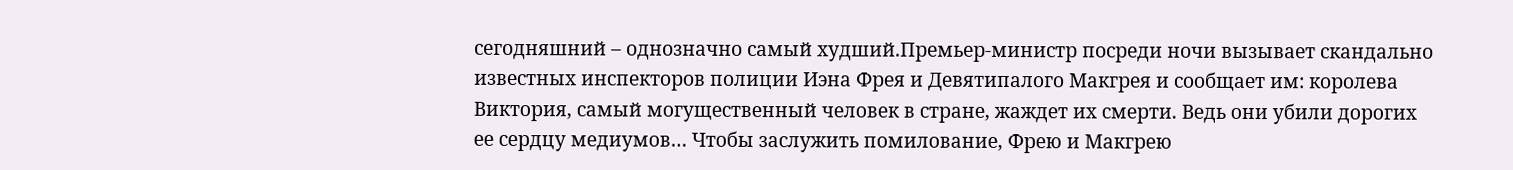сегодняшний – однозначно самый худший.Премьер-министр посреди ночи вызывает скандально известных инспекторов полиции Иэна Фрея и Девятипалого Макгрея и сообщает им: королева Виктория, самый могущественный человек в стране, жаждет их смерти. Ведь они убили дорогих ее сердцу медиумов… Чтобы заслужить помилование, Фрею и Макгрею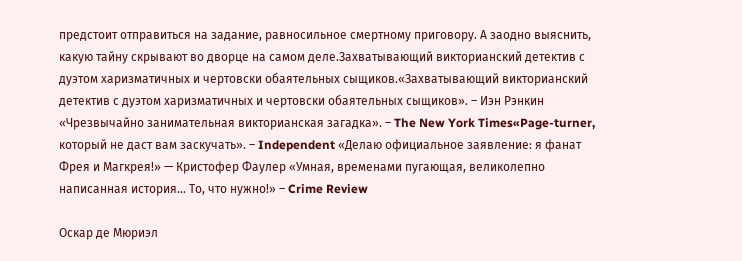предстоит отправиться на задание, равносильное смертному приговору. А заодно выяснить, какую тайну скрывают во дворце на самом деле.Захватывающий викторианский детектив с дуэтом харизматичных и чертовски обаятельных сыщиков.«Захватывающий викторианский детектив с дуэтом харизматичных и чертовски обаятельных сыщиков». – Иэн Рэнкин «Чрезвычайно занимательная викторианская загадка». – The New York Times«Page-turner, который не даст вам заскучать». – Independent «Делаю официальное заявление: я фанат Фрея и Магкрея!» — Кристофер Фаулер «Умная, временами пугающая, великолепно написанная история… То, что нужно!» – Crime Review

Оскар де Мюриэл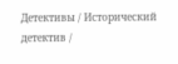Детективы / Исторический детектив /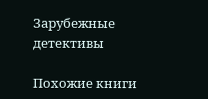Зарубежные детективы

Похожие книги